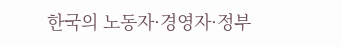한국의 노동자·경영자·정부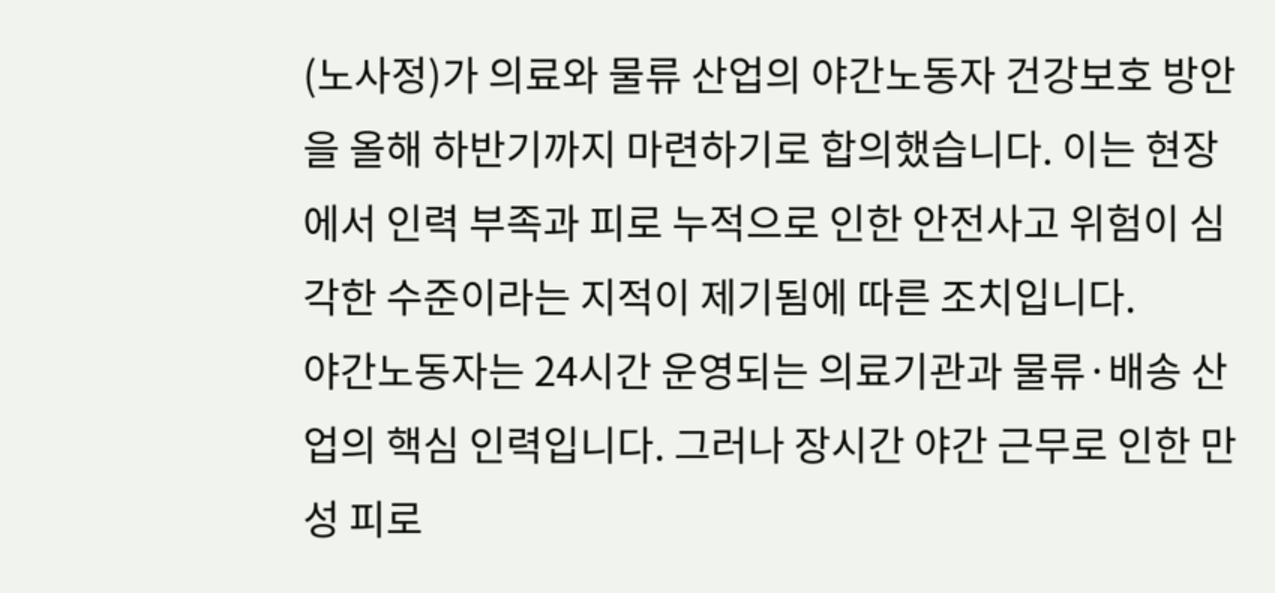(노사정)가 의료와 물류 산업의 야간노동자 건강보호 방안을 올해 하반기까지 마련하기로 합의했습니다. 이는 현장에서 인력 부족과 피로 누적으로 인한 안전사고 위험이 심각한 수준이라는 지적이 제기됨에 따른 조치입니다.
야간노동자는 24시간 운영되는 의료기관과 물류·배송 산업의 핵심 인력입니다. 그러나 장시간 야간 근무로 인한 만성 피로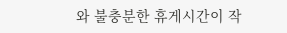와 불충분한 휴게시간이 작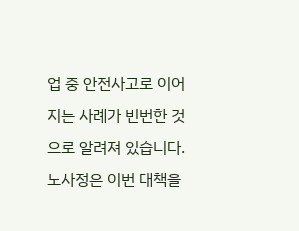업 중 안전사고로 이어지는 사례가 빈번한 것으로 알려져 있습니다. 노사정은 이번 대책을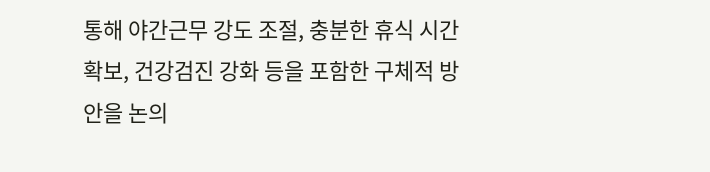통해 야간근무 강도 조절, 충분한 휴식 시간 확보, 건강검진 강화 등을 포함한 구체적 방안을 논의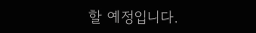할 예정입니다.